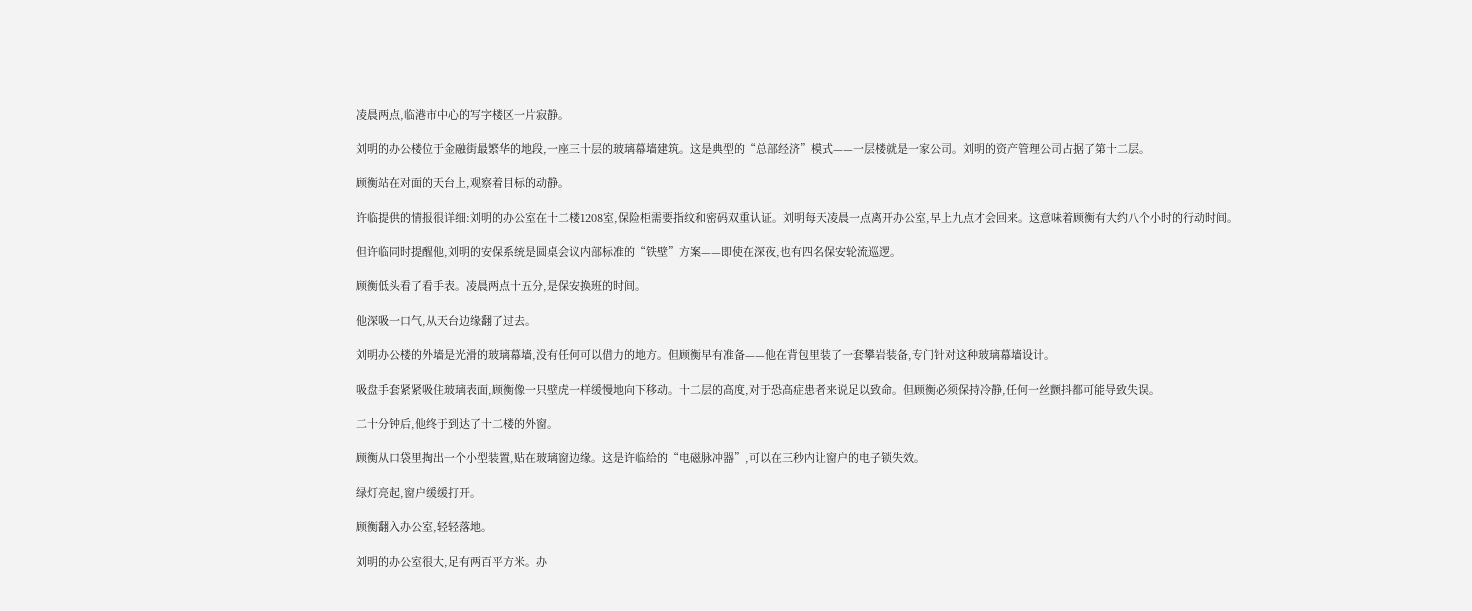凌晨两点,临港市中心的写字楼区一片寂静。

刘明的办公楼位于金融街最繁华的地段,一座三十层的玻璃幕墙建筑。这是典型的“总部经济”模式——一层楼就是一家公司。刘明的资产管理公司占据了第十二层。

顾衡站在对面的天台上,观察着目标的动静。

许临提供的情报很详细:刘明的办公室在十二楼1208室,保险柜需要指纹和密码双重认证。刘明每天凌晨一点离开办公室,早上九点才会回来。这意味着顾衡有大约八个小时的行动时间。

但许临同时提醒他,刘明的安保系统是圆桌会议内部标准的“铁壁”方案——即使在深夜,也有四名保安轮流巡逻。

顾衡低头看了看手表。凌晨两点十五分,是保安换班的时间。

他深吸一口气,从天台边缘翻了过去。

刘明办公楼的外墙是光滑的玻璃幕墙,没有任何可以借力的地方。但顾衡早有准备——他在背包里装了一套攀岩装备,专门针对这种玻璃幕墙设计。

吸盘手套紧紧吸住玻璃表面,顾衡像一只壁虎一样缓慢地向下移动。十二层的高度,对于恐高症患者来说足以致命。但顾衡必须保持冷静,任何一丝颤抖都可能导致失误。

二十分钟后,他终于到达了十二楼的外窗。

顾衡从口袋里掏出一个小型装置,贴在玻璃窗边缘。这是许临给的“电磁脉冲器”,可以在三秒内让窗户的电子锁失效。

绿灯亮起,窗户缓缓打开。

顾衡翻入办公室,轻轻落地。

刘明的办公室很大,足有两百平方米。办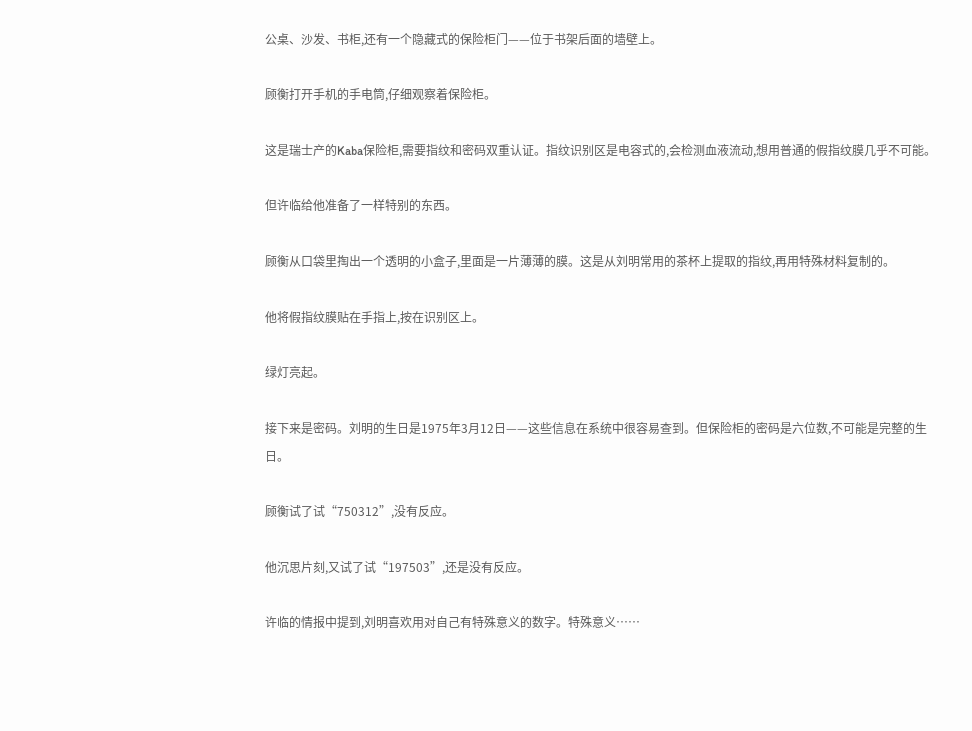公桌、沙发、书柜,还有一个隐藏式的保险柜门——位于书架后面的墙壁上。

顾衡打开手机的手电筒,仔细观察着保险柜。

这是瑞士产的Kaba保险柜,需要指纹和密码双重认证。指纹识别区是电容式的,会检测血液流动,想用普通的假指纹膜几乎不可能。

但许临给他准备了一样特别的东西。

顾衡从口袋里掏出一个透明的小盒子,里面是一片薄薄的膜。这是从刘明常用的茶杯上提取的指纹,再用特殊材料复制的。

他将假指纹膜贴在手指上,按在识别区上。

绿灯亮起。

接下来是密码。刘明的生日是1975年3月12日——这些信息在系统中很容易查到。但保险柜的密码是六位数,不可能是完整的生日。

顾衡试了试“750312”,没有反应。

他沉思片刻,又试了试“197503”,还是没有反应。

许临的情报中提到,刘明喜欢用对自己有特殊意义的数字。特殊意义……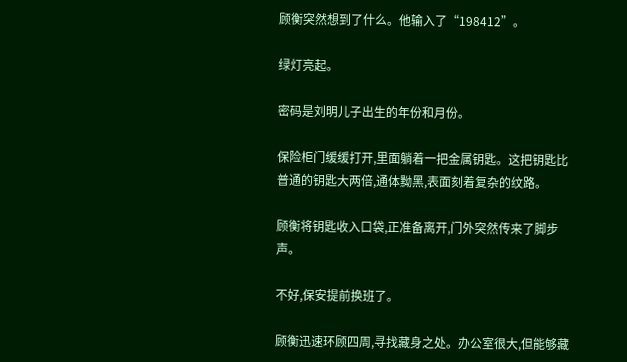顾衡突然想到了什么。他输入了“198412”。

绿灯亮起。

密码是刘明儿子出生的年份和月份。

保险柜门缓缓打开,里面躺着一把金属钥匙。这把钥匙比普通的钥匙大两倍,通体黝黑,表面刻着复杂的纹路。

顾衡将钥匙收入口袋,正准备离开,门外突然传来了脚步声。

不好,保安提前换班了。

顾衡迅速环顾四周,寻找藏身之处。办公室很大,但能够藏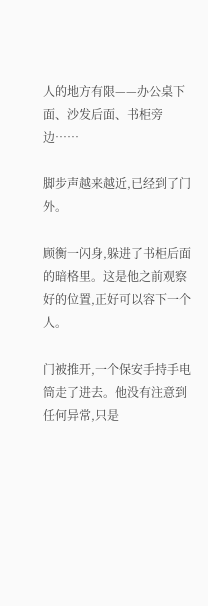人的地方有限——办公桌下面、沙发后面、书柜旁边……

脚步声越来越近,已经到了门外。

顾衡一闪身,躲进了书柜后面的暗格里。这是他之前观察好的位置,正好可以容下一个人。

门被推开,一个保安手持手电筒走了进去。他没有注意到任何异常,只是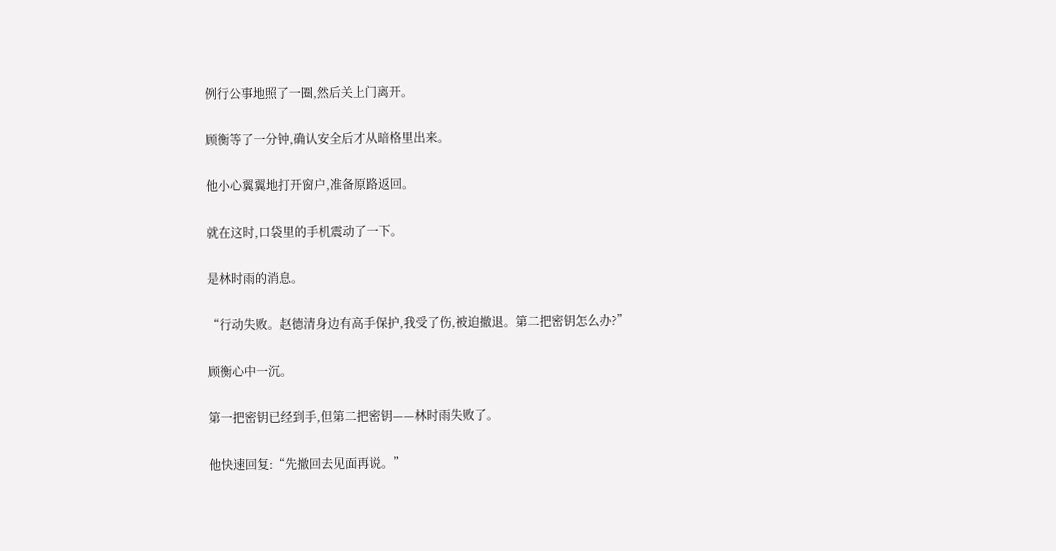例行公事地照了一圈,然后关上门离开。

顾衡等了一分钟,确认安全后才从暗格里出来。

他小心翼翼地打开窗户,准备原路返回。

就在这时,口袋里的手机震动了一下。

是林时雨的消息。

“行动失败。赵德清身边有高手保护,我受了伤,被迫撤退。第二把密钥怎么办?”

顾衡心中一沉。

第一把密钥已经到手,但第二把密钥——林时雨失败了。

他快速回复:“先撤回去见面再说。”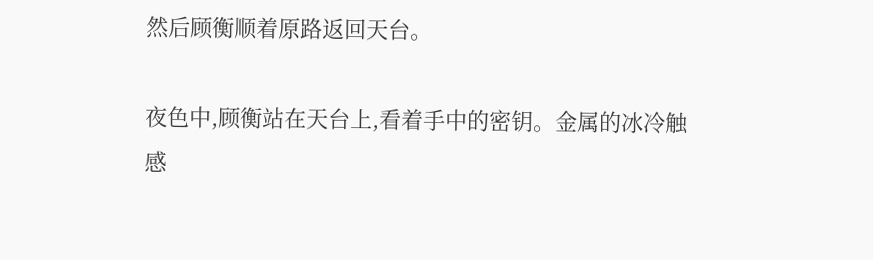然后顾衡顺着原路返回天台。

夜色中,顾衡站在天台上,看着手中的密钥。金属的冰冷触感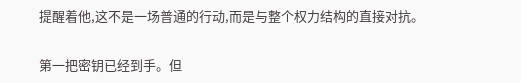提醒着他,这不是一场普通的行动,而是与整个权力结构的直接对抗。

第一把密钥已经到手。但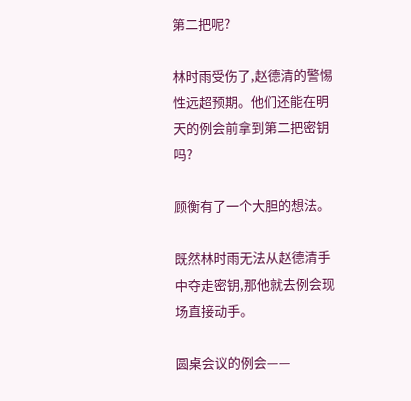第二把呢?

林时雨受伤了,赵德清的警惕性远超预期。他们还能在明天的例会前拿到第二把密钥吗?

顾衡有了一个大胆的想法。

既然林时雨无法从赵德清手中夺走密钥,那他就去例会现场直接动手。

圆桌会议的例会——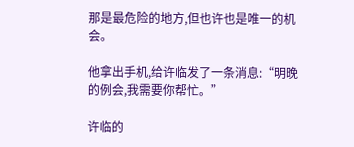那是最危险的地方,但也许也是唯一的机会。

他拿出手机,给许临发了一条消息:“明晚的例会,我需要你帮忙。”

许临的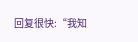回复很快:“我知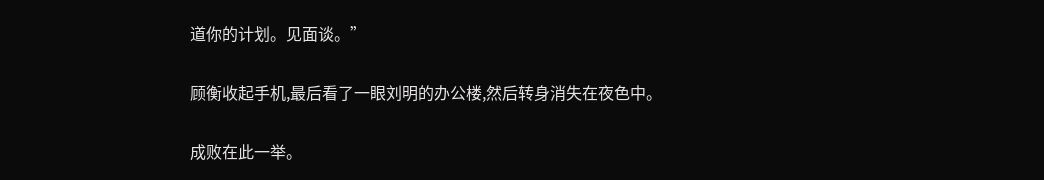道你的计划。见面谈。”

顾衡收起手机,最后看了一眼刘明的办公楼,然后转身消失在夜色中。

成败在此一举。